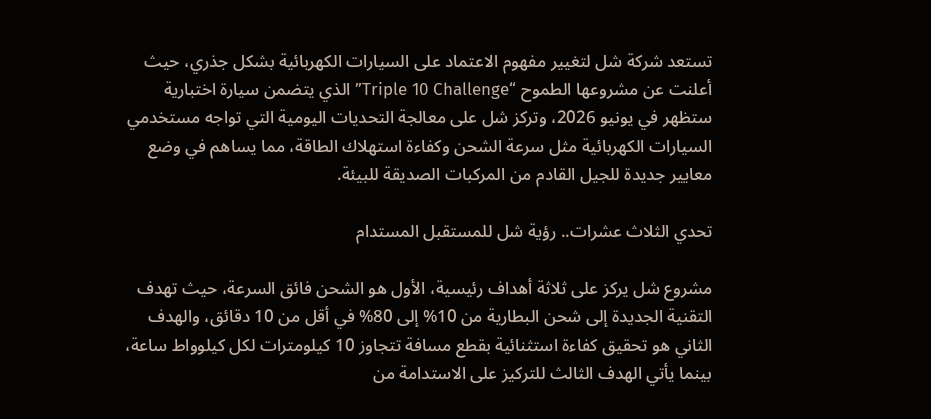تستعد شركة شل لتغيير مفهوم الاعتماد على السيارات الكهربائية بشكل جذري، حيث أعلنت عن مشروعها الطموح “Triple 10 Challenge” الذي يتضمن سيارة اختبارية ستظهر في يونيو 2026، وتركز شل على معالجة التحديات اليومية التي تواجه مستخدمي السيارات الكهربائية مثل سرعة الشحن وكفاءة استهلاك الطاقة، مما يساهم في وضع معايير جديدة للجيل القادم من المركبات الصديقة للبيئة.

تحدي الثلاث عشرات.. رؤية شل للمستقبل المستدام

مشروع شل يركز على ثلاثة أهداف رئيسية، الأول هو الشحن فائق السرعة، حيث تهدف التقنية الجديدة إلى شحن البطارية من 10% إلى 80% في أقل من 10 دقائق، والهدف الثاني هو تحقيق كفاءة استثنائية بقطع مسافة تتجاوز 10 كيلومترات لكل كيلوواط ساعة، بينما يأتي الهدف الثالث للتركيز على الاستدامة من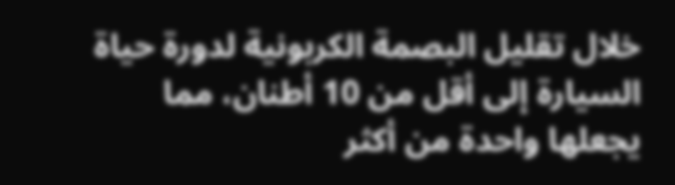خلال تقليل البصمة الكربونية لدورة حياة السيارة إلى أقل من 10 أطنان، مما يجعلها واحدة من أكثر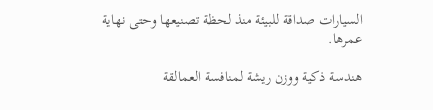السيارات صداقة للبيئة منذ لحظة تصنيعها وحتى نهاية عمرها.

هندسة ذكية ووزن ريشة لمنافسة العمالقة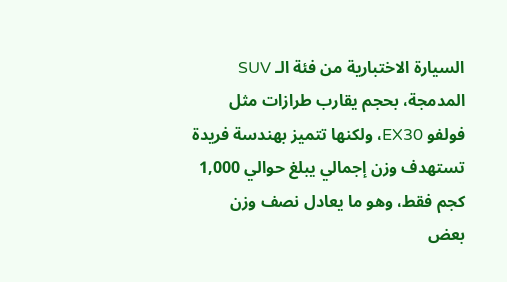السيارة الاختبارية من فئة الـ SUV المدمجة، بحجم يقارب طرازات مثل فولفو EX30، ولكنها تتميز بهندسة فريدة تستهدف وزن إجمالي يبلغ حوالي 1,000 كجم فقط، وهو ما يعادل نصف وزن بعض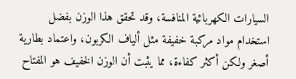السيارات الكهربائية المنافسة، وقد تحقق هذا الوزن بفضل استخدام مواد مركبة خفيفة مثل ألياف الكربون، واعتماد بطارية أصغر ولكن أكثر كفاءة، مما يثبت أن الوزن الخفيف هو المفتاح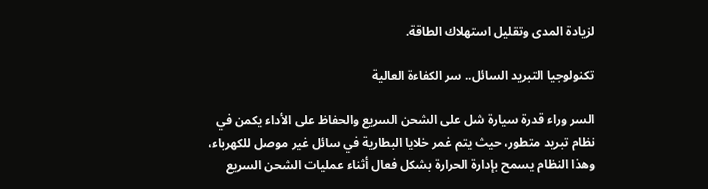لزيادة المدى وتقليل استهلاك الطاقة.

تكنولوجيا التبريد السائل.. سر الكفاءة العالية

السر وراء قدرة سيارة شل على الشحن السريع والحفاظ على الأداء يكمن في نظام تبريد متطور، حيث يتم غمر خلايا البطارية في سائل غير موصل للكهرباء، وهذا النظام يسمح بإدارة الحرارة بشكل فعال أثناء عمليات الشحن السريع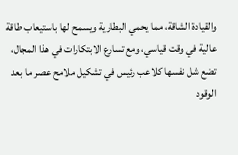والقيادة الشاقة، مما يحمي البطارية ويسمح لها باستيعاب طاقة عالية في وقت قياسي، ومع تسارع الابتكارات في هذا المجال، تضع شل نفسها كلاعب رئيس في تشكيل ملامح عصر ما بعد الوقود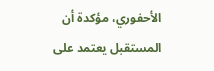الأحفوري، مؤكدة أن المستقبل يعتمد على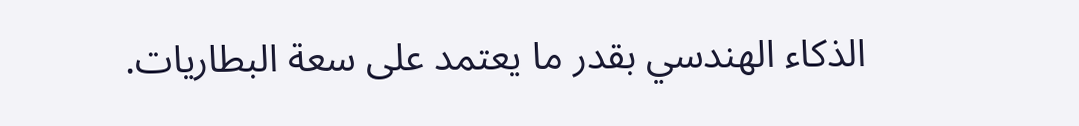الذكاء الهندسي بقدر ما يعتمد على سعة البطاريات.